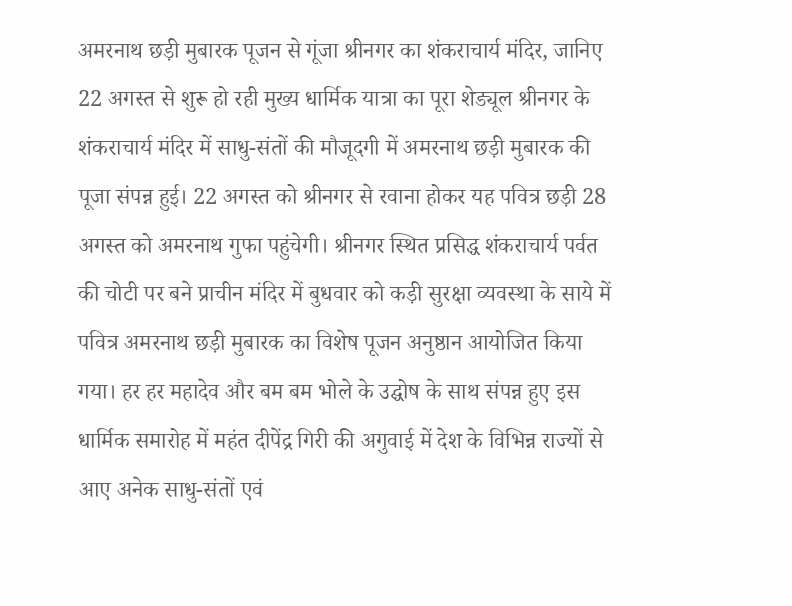अमरनाथ छड़ी मुबारक पूजन से गूंजा श्रीनगर का शंकराचार्य मंदिर, जानिए 22 अगस्त से शुरू हो रही मुख्य धार्मिक यात्रा का पूरा शेड्यूल श्रीनगर के शंकराचार्य मंदिर में साधु-संतों की मौजूदगी में अमरनाथ छड़ी मुबारक की पूजा संपन्न हुई। 22 अगस्त को श्रीनगर से रवाना होकर यह पवित्र छड़ी 28 अगस्त को अमरनाथ गुफा पहुंचेगी। श्रीनगर स्थित प्रसिद्ध शंकराचार्य पर्वत की चोटी पर बने प्राचीन मंदिर में बुधवार को कड़ी सुरक्षा व्यवस्था के साये में पवित्र अमरनाथ छड़ी मुबारक का विशेष पूजन अनुष्ठान आयोजित किया गया। हर हर महादेव और बम बम भोले के उद्घोष के साथ संपन्न हुए इस धार्मिक समारोह में महंत दीपेंद्र गिरी की अगुवाई में देश के विभिन्न राज्यों से आए अनेक साधु-संतों एवं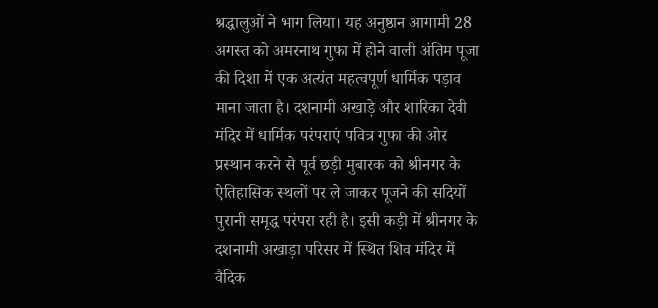श्रद्धालुओं ने भाग लिया। यह अनुष्ठान आगामी 28 अगस्त को अमरनाथ गुफा में होने वाली अंतिम पूजा की दिशा में एक अत्यंत महत्वपूर्ण धार्मिक पड़ाव माना जाता है। दशनामी अखाड़े और शारिका देवी मंदिर में धार्मिक परंपराएं पवित्र गुफा की ओर प्रस्थान करने से पूर्व छड़ी मुबारक को श्रीनगर के ऐतिहासिक स्थलों पर ले जाकर पूजने की सदियों पुरानी समृद्ध परंपरा रही है। इसी कड़ी में श्रीनगर के दशनामी अखाड़ा परिसर में स्थित शिव मंदिर में वैदिक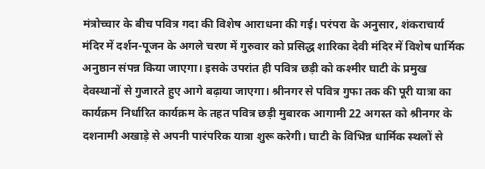मंत्रोच्चार के बीच पवित्र गदा की विशेष आराधना की गई। परंपरा के अनुसार, शंकराचार्य मंदिर में दर्शन-पूजन के अगले चरण में गुरुवार को प्रसिद्ध शारिका देवी मंदिर में विशेष धार्मिक अनुष्ठान संपन्न किया जाएगा। इसके उपरांत ही पवित्र छड़ी को कश्मीर घाटी के प्रमुख देवस्थानों से गुजारते हुए आगे बढ़ाया जाएगा। श्रीनगर से पवित्र गुफा तक की पूरी यात्रा का कार्यक्रम निर्धारित कार्यक्रम के तहत पवित्र छड़ी मुबारक आगामी 22 अगस्त को श्रीनगर के दशनामी अखाड़े से अपनी पारंपरिक यात्रा शुरू करेगी। घाटी के विभिन्न धार्मिक स्थलों से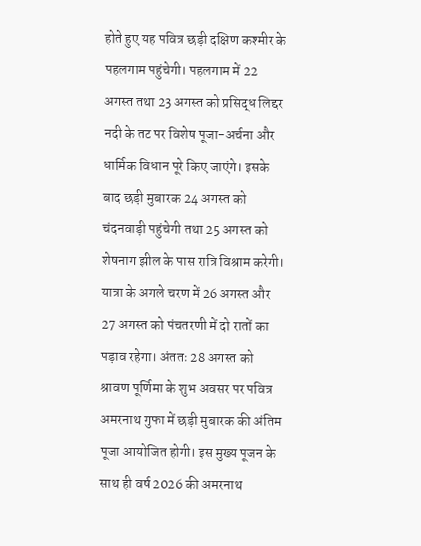होते हुए यह पवित्र छड़ी दक्षिण कश्मीर के पहलगाम पहुंचेगी। पहलगाम में 22 अगस्त तथा 23 अगस्त को प्रसिद्ध लिद्दर नदी के तट पर विशेष पूजा-अर्चना और धार्मिक विधान पूरे किए जाएंगे। इसके बाद छड़ी मुबारक 24 अगस्त को चंदनवाड़ी पहुंचेगी तथा 25 अगस्त को शेषनाग झील के पास रात्रि विश्राम करेगी। यात्रा के अगले चरण में 26 अगस्त और 27 अगस्त को पंचतरणी में दो रातों का पड़ाव रहेगा। अंततः 28 अगस्त को श्रावण पूर्णिमा के शुभ अवसर पर पवित्र अमरनाथ गुफा में छड़ी मुबारक की अंतिम पूजा आयोजित होगी। इस मुख्य पूजन के साथ ही वर्ष 2026 की अमरनाथ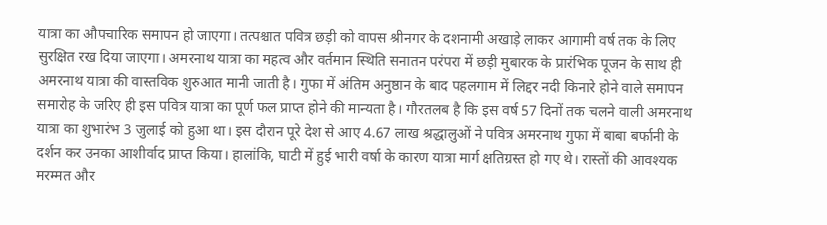यात्रा का औपचारिक समापन हो जाएगा। तत्पश्चात पवित्र छड़ी को वापस श्रीनगर के दशनामी अखाड़े लाकर आगामी वर्ष तक के लिए सुरक्षित रख दिया जाएगा। अमरनाथ यात्रा का महत्व और वर्तमान स्थिति सनातन परंपरा में छड़ी मुबारक के प्रारंभिक पूजन के साथ ही अमरनाथ यात्रा की वास्तविक शुरुआत मानी जाती है। गुफा में अंतिम अनुष्ठान के बाद पहलगाम में लिद्दर नदी किनारे होने वाले समापन समारोह के जरिए ही इस पवित्र यात्रा का पूर्ण फल प्राप्त होने की मान्यता है। गौरतलब है कि इस वर्ष 57 दिनों तक चलने वाली अमरनाथ यात्रा का शुभारंभ 3 जुलाई को हुआ था। इस दौरान पूरे देश से आए 4.67 लाख श्रद्धालुओं ने पवित्र अमरनाथ गुफा में बाबा बर्फानी के दर्शन कर उनका आशीर्वाद प्राप्त किया। हालांकि, घाटी में हुई भारी वर्षा के कारण यात्रा मार्ग क्षतिग्रस्त हो गए थे। रास्तों की आवश्यक मरम्मत और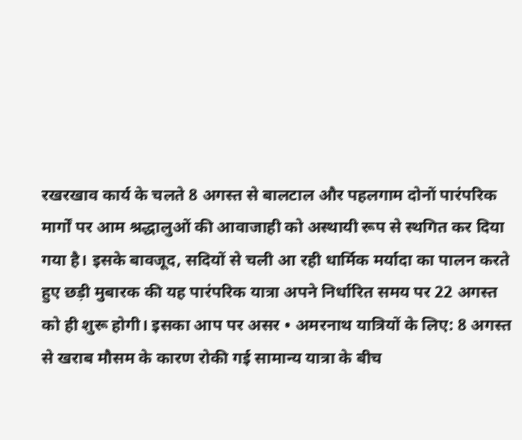रखरखाव कार्य के चलते 8 अगस्त से बालटाल और पहलगाम दोनों पारंपरिक मार्गों पर आम श्रद्धालुओं की आवाजाही को अस्थायी रूप से स्थगित कर दिया गया है। इसके बावजूद, सदियों से चली आ रही धार्मिक मर्यादा का पालन करते हुए छड़ी मुबारक की यह पारंपरिक यात्रा अपने निर्धारित समय पर 22 अगस्त को ही शुरू होगी। इसका आप पर असर • अमरनाथ यात्रियों के लिए: 8 अगस्त से खराब मौसम के कारण रोकी गई सामान्य यात्रा के बीच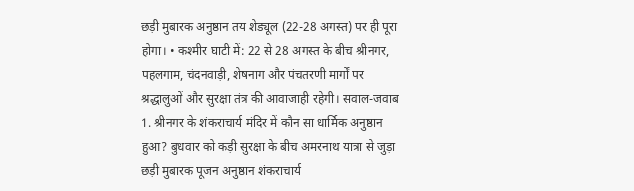छड़ी मुबारक अनुष्ठान तय शेड्यूल (22-28 अगस्त) पर ही पूरा होगा। • कश्मीर घाटी में: 22 से 28 अगस्त के बीच श्रीनगर, पहलगाम, चंदनवाड़ी, शेषनाग और पंचतरणी मार्गों पर श्रद्धालुओं और सुरक्षा तंत्र की आवाजाही रहेगी। सवाल-जवाब 1. श्रीनगर के शंकराचार्य मंदिर में कौन सा धार्मिक अनुष्ठान हुआ? बुधवार को कड़ी सुरक्षा के बीच अमरनाथ यात्रा से जुड़ा छड़ी मुबारक पूजन अनुष्ठान शंकराचार्य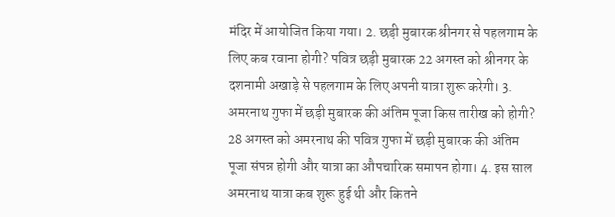मंदिर में आयोजित किया गया। 2. छड़ी मुबारक श्रीनगर से पहलगाम के लिए कब रवाना होगी? पवित्र छड़ी मुबारक 22 अगस्त को श्रीनगर के दशनामी अखाड़े से पहलगाम के लिए अपनी यात्रा शुरू करेगी। 3. अमरनाथ गुफा में छड़ी मुबारक की अंतिम पूजा किस तारीख को होगी? 28 अगस्त को अमरनाथ की पवित्र गुफा में छड़ी मुबारक की अंतिम पूजा संपन्न होगी और यात्रा का औपचारिक समापन होगा। 4. इस साल अमरनाथ यात्रा कब शुरू हुई थी और कितने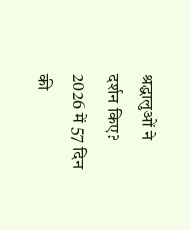श्रद्धालुओं ने दर्शन किए? 2026 में 57 दिन की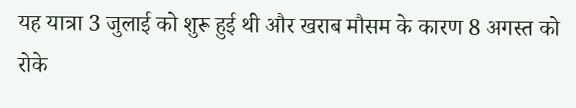यह यात्रा 3 जुलाई को शुरू हुई थी और खराब मौसम के कारण 8 अगस्त को रोके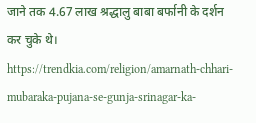जाने तक 4.67 लाख श्रद्धालु बाबा बर्फानी के दर्शन कर चुके थे। https://trendkia.com/religion/amarnath-chhari-mubaraka-pujana-se-gunja-srinagar-ka-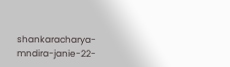shankaracharya-mndira-janie-22-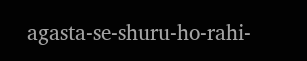agasta-se-shuru-ho-rahi-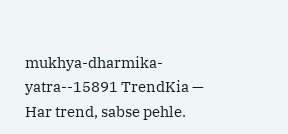mukhya-dharmika-yatra--15891 TrendKia — Har trend, sabse pehle.